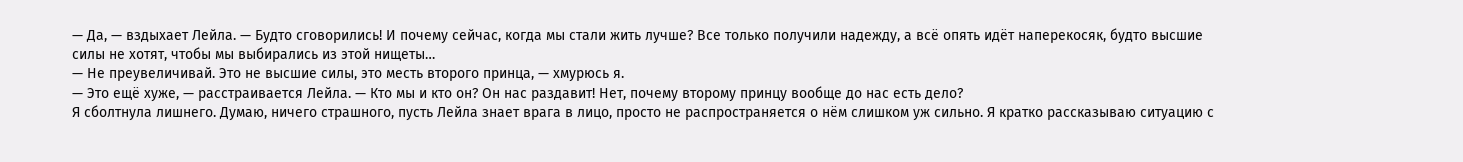— Да, — вздыхает Лейла. — Будто сговорились! И почему сейчас, когда мы стали жить лучше? Все только получили надежду, а всё опять идёт наперекосяк, будто высшие силы не хотят, чтобы мы выбирались из этой нищеты…
— Не преувеличивай. Это не высшие силы, это месть второго принца, — хмурюсь я.
— Это ещё хуже, — расстраивается Лейла. — Кто мы и кто он? Он нас раздавит! Нет, почему второму принцу вообще до нас есть дело?
Я сболтнула лишнего. Думаю, ничего страшного, пусть Лейла знает врага в лицо, просто не распространяется о нём слишком уж сильно. Я кратко рассказываю ситуацию с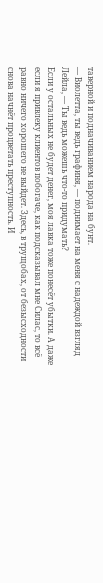таверной и подначиванием народа на бунт.
— Виолетта, ты ведь графиня, — поднимает на меня с надеждой взгляд Лейла, — Ты ведь можешь что-то придумать?
Если у остальных не будет денег, моя лавка тоже понесёт убытки. А даже если я привлеку клиентов побогаче, как подсказывал мне Силас, то всё равно ничего хорошего не выйдет. Здесь, в трущобах, от безысходности снова начнёт процветать преступность. И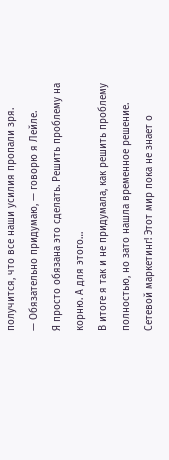получится, что все наши усилия пропали зря.
— Обязательно придумаю, — говорю я Лейле.
Я просто обязана это сделать. Решить проблему на корню. А для этого…
В итоге я так и не придумала, как решить проблему полностью, но зато нашла временное решение. Сетевой маркетинг! Этот мир пока не знает о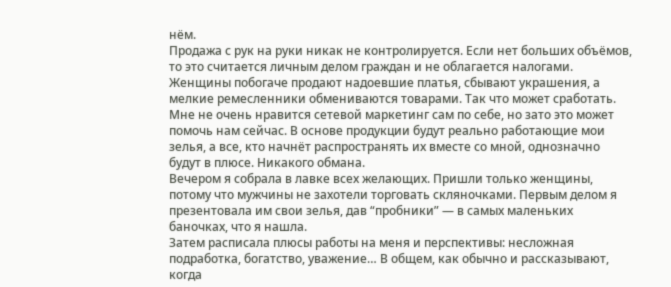нём.
Продажа с рук на руки никак не контролируется. Если нет больших объёмов, то это считается личным делом граждан и не облагается налогами. Женщины побогаче продают надоевшие платья, сбывают украшения, а мелкие ремесленники обмениваются товарами. Так что может сработать.
Мне не очень нравится сетевой маркетинг сам по себе, но зато это может помочь нам сейчас. В основе продукции будут реально работающие мои зелья, а все, кто начнёт распространять их вместе со мной, однозначно будут в плюсе. Никакого обмана.
Вечером я собрала в лавке всех желающих. Пришли только женщины, потому что мужчины не захотели торговать скляночками. Первым делом я презентовала им свои зелья, дав “пробники” — в самых маленьких баночках, что я нашла.
Затем расписала плюсы работы на меня и перспективы: несложная подработка, богатство, уважение… В общем, как обычно и рассказывают, когда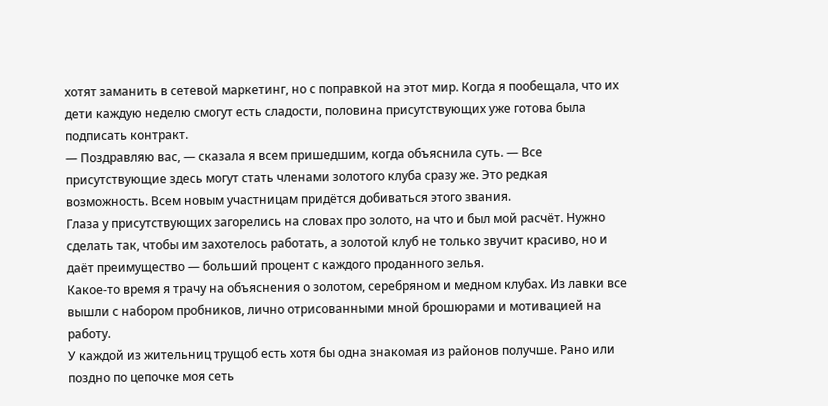хотят заманить в сетевой маркетинг, но с поправкой на этот мир. Когда я пообещала, что их дети каждую неделю смогут есть сладости, половина присутствующих уже готова была подписать контракт.
— Поздравляю вас, — сказала я всем пришедшим, когда объяснила суть. — Все присутствующие здесь могут стать членами золотого клуба сразу же. Это редкая возможность. Всем новым участницам придётся добиваться этого звания.
Глаза у присутствующих загорелись на словах про золото, на что и был мой расчёт. Нужно сделать так, чтобы им захотелось работать, а золотой клуб не только звучит красиво, но и даёт преимущество — больший процент с каждого проданного зелья.
Какое-то время я трачу на объяснения о золотом, серебряном и медном клубах. Из лавки все вышли с набором пробников, лично отрисованными мной брошюрами и мотивацией на работу.
У каждой из жительниц трущоб есть хотя бы одна знакомая из районов получше. Рано или поздно по цепочке моя сеть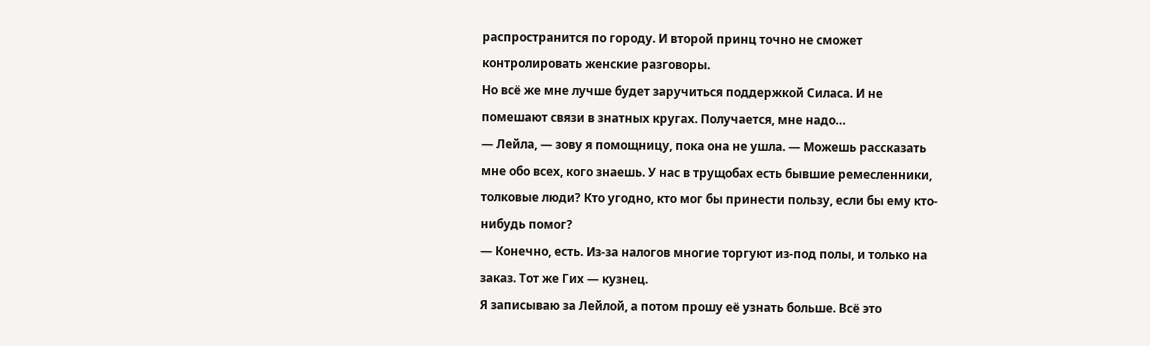распространится по городу. И второй принц точно не сможет контролировать женские разговоры.
Но всё же мне лучше будет заручиться поддержкой Силаса. И не помешают связи в знатных кругах. Получается, мне надо…
— Лейла, — зову я помощницу, пока она не ушла. — Можешь рассказать мне обо всех, кого знаешь. У нас в трущобах есть бывшие ремесленники, толковые люди? Кто угодно, кто мог бы принести пользу, если бы ему кто-нибудь помог?
— Конечно, есть. Из-за налогов многие торгуют из-под полы, и только на заказ. Тот же Гих — кузнец.
Я записываю за Лейлой, а потом прошу её узнать больше. Всё это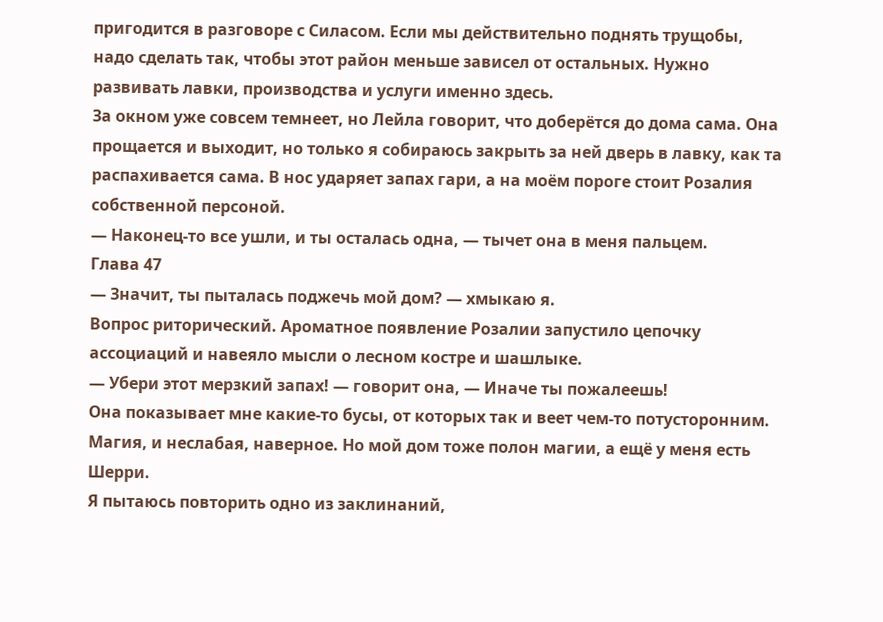пригодится в разговоре с Силасом. Если мы действительно поднять трущобы, надо сделать так, чтобы этот район меньше зависел от остальных. Нужно развивать лавки, производства и услуги именно здесь.
За окном уже совсем темнеет, но Лейла говорит, что доберётся до дома сама. Она прощается и выходит, но только я собираюсь закрыть за ней дверь в лавку, как та распахивается сама. В нос ударяет запах гари, а на моём пороге стоит Розалия собственной персоной.
— Наконец-то все ушли, и ты осталась одна, — тычет она в меня пальцем.
Глава 47
— Значит, ты пыталась поджечь мой дом? — хмыкаю я.
Вопрос риторический. Ароматное появление Розалии запустило цепочку ассоциаций и навеяло мысли о лесном костре и шашлыке.
— Убери этот мерзкий запах! — говорит она, — Иначе ты пожалеешь!
Она показывает мне какие-то бусы, от которых так и веет чем-то потусторонним. Магия, и неслабая, наверное. Но мой дом тоже полон магии, а ещё у меня есть Шерри.
Я пытаюсь повторить одно из заклинаний,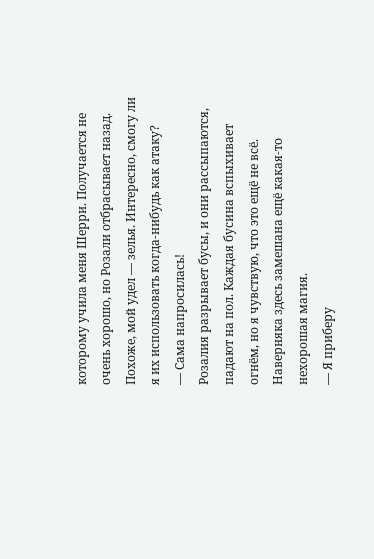которому учила меня Шерри. Получается не очень хорошо, но Розали отбрасывает назад. Похоже, мой удел — зелья. Интересно, смогу ли я их использовать когда-нибудь как атаку?
— Сама напросилась!
Розалия разрывает бусы, и они рассыпаются, падают на пол. Каждая бусина вспыхивает огнём, но я чувствую, что это ещё не всё. Наверняка здесь замешана ещё какая-то нехорошая магия.
— Я приберу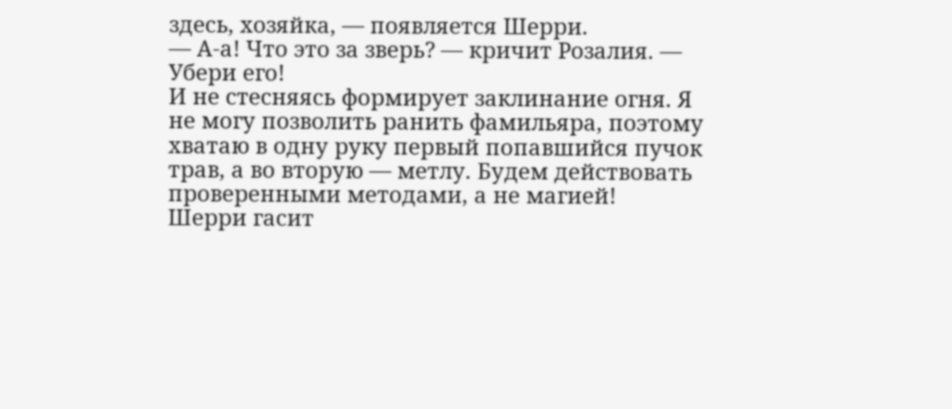здесь, хозяйка, — появляется Шерри.
— А-а! Что это за зверь? — кричит Розалия. — Убери его!
И не стесняясь формирует заклинание огня. Я не могу позволить ранить фамильяра, поэтому хватаю в одну руку первый попавшийся пучок трав, а во вторую — метлу. Будем действовать проверенными методами, а не магией!
Шерри гасит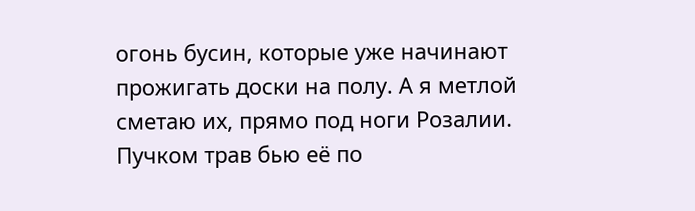огонь бусин, которые уже начинают прожигать доски на полу. А я метлой сметаю их, прямо под ноги Розалии. Пучком трав бью её по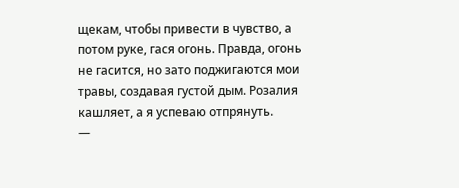щекам, чтобы привести в чувство, а потом руке, гася огонь. Правда, огонь не гасится, но зато поджигаются мои травы, создавая густой дым. Розалия кашляет, а я успеваю отпрянуть.
—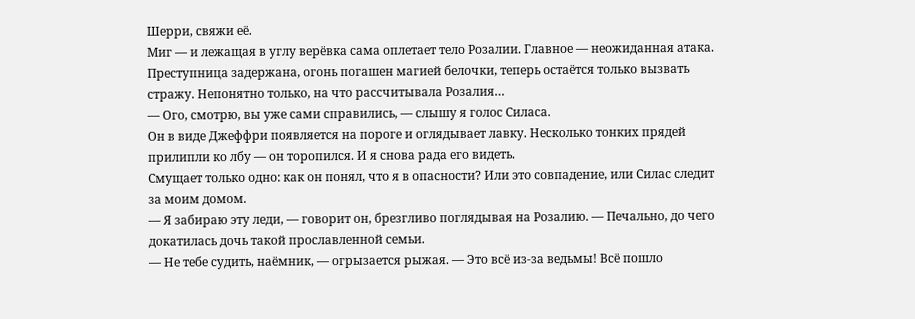Шерри, свяжи её.
Миг — и лежащая в углу верёвка сама оплетает тело Розалии. Главное — неожиданная атака. Преступница задержана, огонь погашен магией белочки, теперь остаётся только вызвать стражу. Непонятно только, на что рассчитывала Розалия…
— Ого, смотрю, вы уже сами справились, — слышу я голос Силаса.
Он в виде Джеффри появляется на пороге и оглядывает лавку. Несколько тонких прядей прилипли ко лбу — он торопился. И я снова рада его видеть.
Смущает только одно: как он понял, что я в опасности? Или это совпадение, или Силас следит за моим домом.
— Я забираю эту леди, — говорит он, брезгливо поглядывая на Розалию. — Печально, до чего докатилась дочь такой прославленной семьи.
— Не тебе судить, наёмник, — огрызается рыжая. — Это всё из-за ведьмы! Всё пошло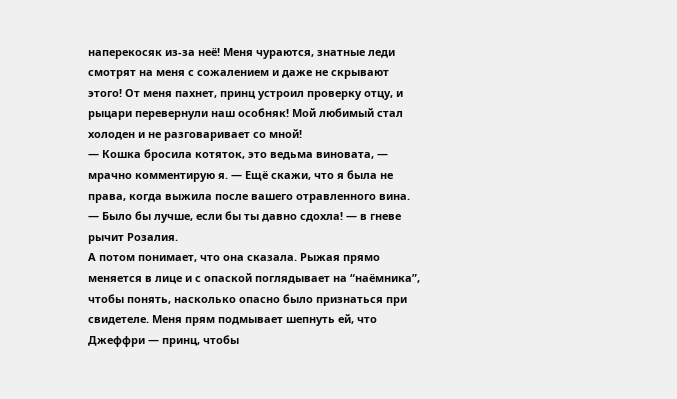наперекосяк из-за неё! Меня чураются, знатные леди смотрят на меня с сожалением и даже не скрывают этого! От меня пахнет, принц устроил проверку отцу, и рыцари перевернули наш особняк! Мой любимый стал холоден и не разговаривает со мной!
— Кошка бросила котяток, это ведьма виновата, — мрачно комментирую я. — Ещё скажи, что я была не права, когда выжила после вашего отравленного вина.
— Было бы лучше, если бы ты давно сдохла! — в гневе рычит Розалия.
А потом понимает, что она сказала. Рыжая прямо меняется в лице и с опаской поглядывает на “наёмника”, чтобы понять, насколько опасно было признаться при свидетеле. Меня прям подмывает шепнуть ей, что Джеффри — принц, чтобы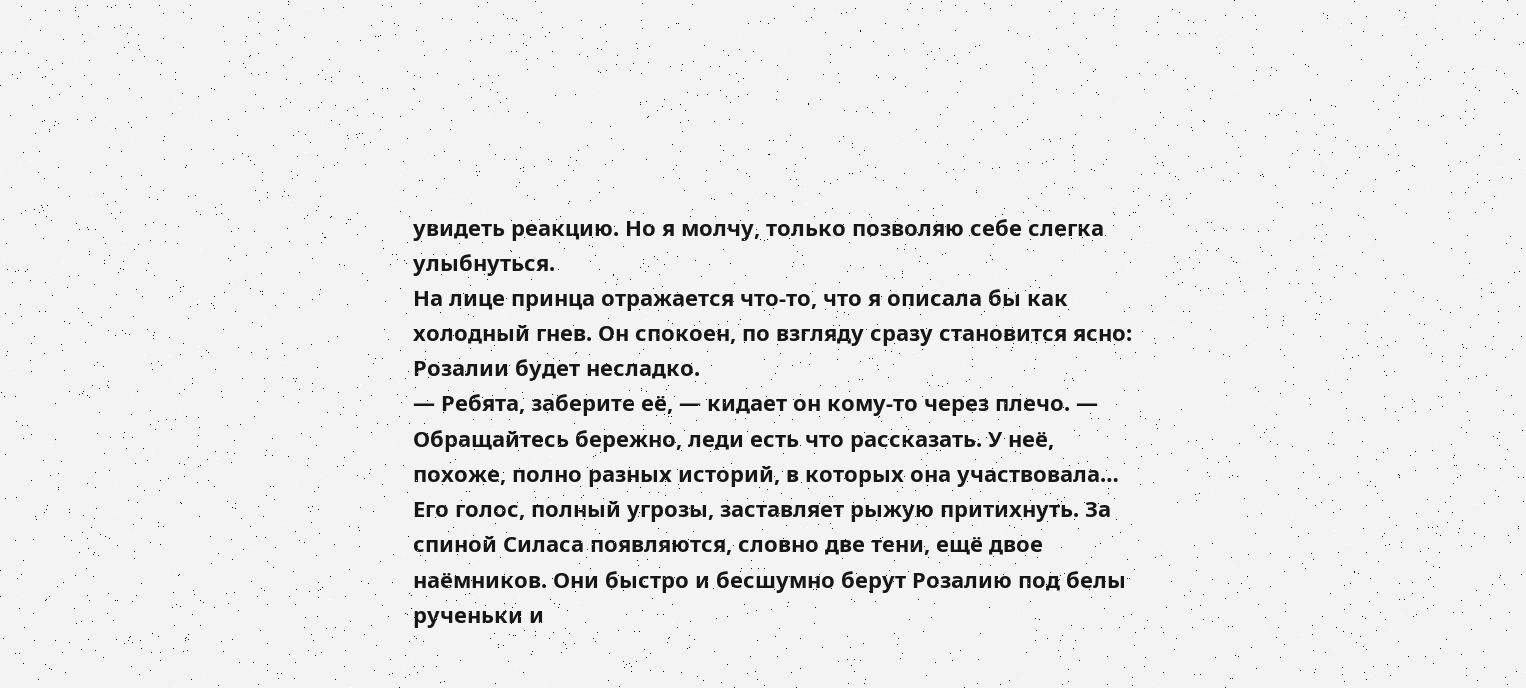увидеть реакцию. Но я молчу, только позволяю себе слегка улыбнуться.
На лице принца отражается что-то, что я описала бы как холодный гнев. Он спокоен, по взгляду сразу становится ясно: Розалии будет несладко.
— Ребята, заберите её, — кидает он кому-то через плечо. — Обращайтесь бережно, леди есть что рассказать. У неё, похоже, полно разных историй, в которых она участвовала…
Его голос, полный угрозы, заставляет рыжую притихнуть. За спиной Силаса появляются, словно две тени, ещё двое наёмников. Они быстро и бесшумно берут Розалию под белы рученьки и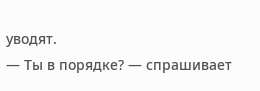уводят.
— Ты в порядке? — спрашивает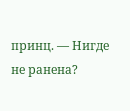принц. — Нигде не ранена?